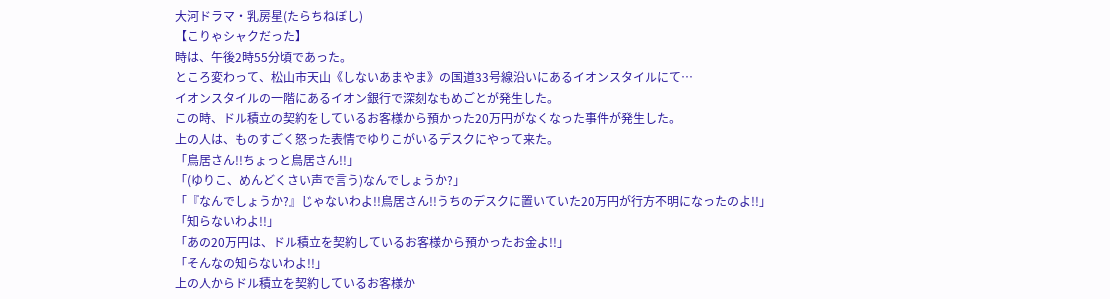大河ドラマ・乳房星(たらちねぼし)
【こりゃシャクだった】
時は、午後2時55分頃であった。
ところ変わって、松山市天山《しないあまやま》の国道33号線沿いにあるイオンスタイルにて…
イオンスタイルの一階にあるイオン銀行で深刻なもめごとが発生した。
この時、ドル積立の契約をしているお客様から預かった20万円がなくなった事件が発生した。
上の人は、ものすごく怒った表情でゆりこがいるデスクにやって来た。
「鳥居さん!!ちょっと鳥居さん!!」
「(ゆりこ、めんどくさい声で言う)なんでしょうか?」
「『なんでしょうか?』じゃないわよ!!鳥居さん!!うちのデスクに置いていた20万円が行方不明になったのよ!!」
「知らないわよ!!」
「あの20万円は、ドル積立を契約しているお客様から預かったお金よ!!」
「そんなの知らないわよ!!」
上の人からドル積立を契約しているお客様か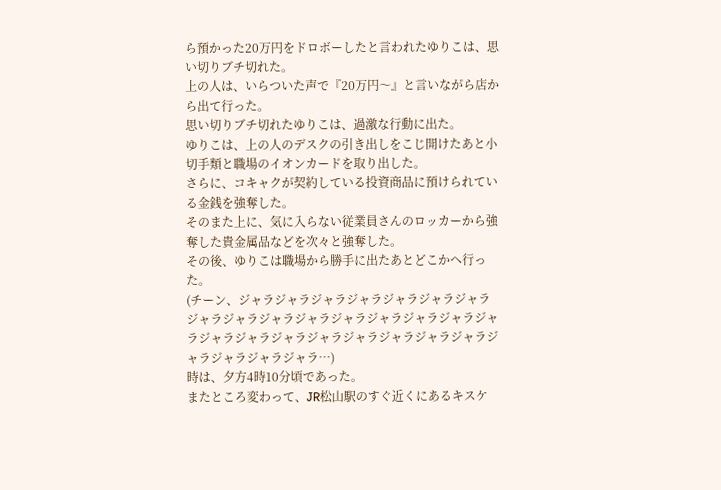ら預かった20万円をドロボーしたと言われたゆりこは、思い切りブチ切れた。
上の人は、いらついた声で『20万円〜』と言いながら店から出て行った。
思い切りブチ切れたゆりこは、過激な行動に出た。
ゆりこは、上の人のデスクの引き出しをこじ開けたあと小切手類と職場のイオンカードを取り出した。
さらに、コキャクが契約している投資商品に預けられている金銭を強奪した。
そのまた上に、気に入らない従業員さんのロッカーから強奪した貴金属品などを次々と強奪した。
その後、ゆりこは職場から勝手に出たあとどこかへ行った。
(チーン、ジャラジャラジャラジャラジャラジャラジャラジャラジャラジャラジャラジャラジャラジャラジャラジャラジャラジャラジャラジャラジャラジャラジャラジャラジャラジャラジャラジャラ…)
時は、夕方4時10分頃であった。
またところ変わって、JR松山駅のすぐ近くにあるキスケ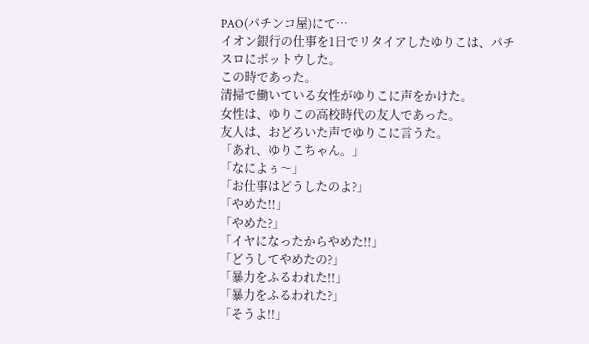PAO(パチンコ屋)にて…
イオン銀行の仕事を1日でリタイアしたゆりこは、パチスロにボットウした。
この時であった。
清掃で働いている女性がゆりこに声をかけた。
女性は、ゆりこの高校時代の友人であった。
友人は、おどろいた声でゆりこに言うた。
「あれ、ゆりこちゃん。」
「なによぅ〜」
「お仕事はどうしたのよ?」
「やめた!!」
「やめた?」
「イヤになったからやめた!!」
「どうしてやめたの?」
「暴力をふるわれた!!」
「暴力をふるわれた?」
「そうよ!!」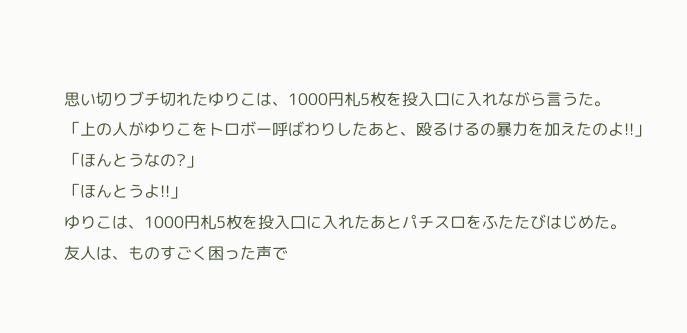思い切りブチ切れたゆりこは、1000円札5枚を投入口に入れながら言うた。
「上の人がゆりこをトロボー呼ばわりしたあと、殴るけるの暴力を加えたのよ!!」
「ほんとうなの?」
「ほんとうよ!!」
ゆりこは、1000円札5枚を投入口に入れたあとパチスロをふたたびはじめた。
友人は、ものすごく困った声で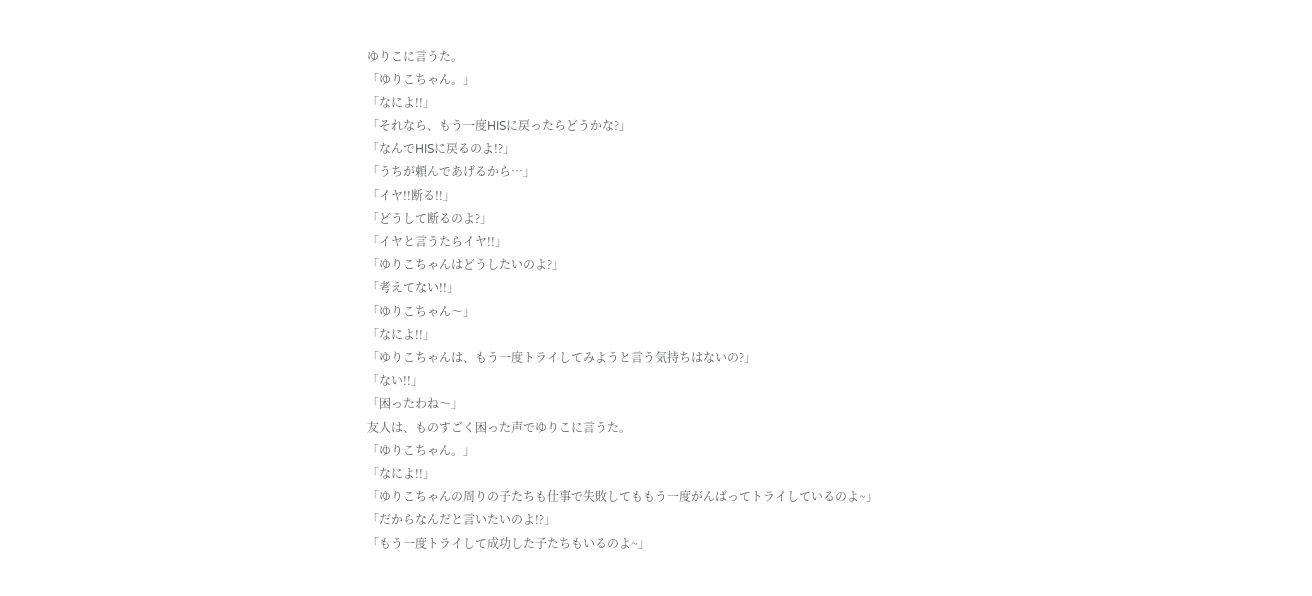ゆりこに言うた。
「ゆりこちゃん。」
「なによ!!」
「それなら、もう一度HISに戻ったらどうかな?」
「なんでHISに戻るのよ!?」
「うちが頼んであげるから…」
「イヤ!!断る!!」
「どうして断るのよ?」
「イヤと言うたらイヤ!!」
「ゆりこちゃんはどうしたいのよ?」
「考えてない!!」
「ゆりこちゃん〜」
「なによ!!」
「ゆりこちゃんは、もう一度トライしてみようと言う気持ちはないの?」
「ない!!」
「困ったわね〜」
友人は、ものすごく困った声でゆりこに言うた。
「ゆりこちゃん。」
「なによ!!」
「ゆりこちゃんの周りの子たちも仕事で失敗してももう一度がんばってトライしているのよ~」
「だからなんだと言いたいのよ!?」
「もう一度トライして成功した子たちもいるのよ~」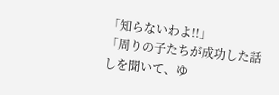「知らないわよ!!」
「周りの子たちが成功した話しを聞いて、ゆ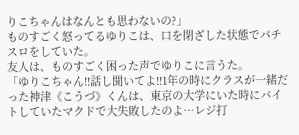りこちゃんはなんとも思わないの?」
ものすごく怒ってるゆりこは、口を閉ざした状態でパチスロをしていた。
友人は、ものすごく困った声でゆりこに言うた。
「ゆりこちゃん!!話し聞いてよ!!1年の時にクラスが一緒だった神津《こうづ》くんは、東京の大学にいた時にバイトしていたマクドで大失敗したのよ…レジ打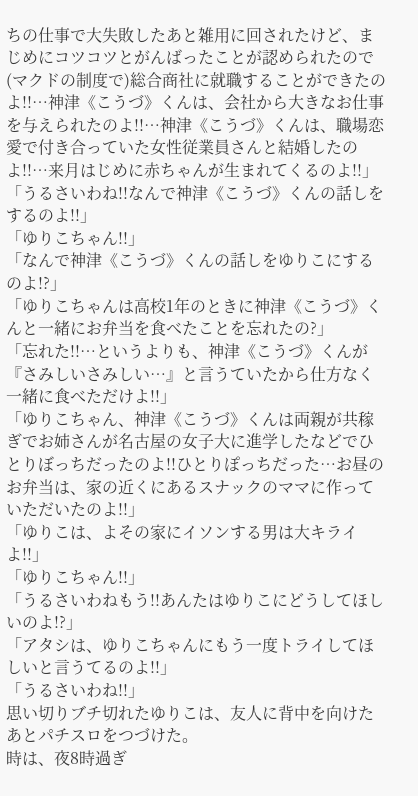ちの仕事で大失敗したあと雑用に回されたけど、まじめにコツコツとがんばったことが認められたので(マクドの制度で)総合商社に就職することができたのよ!!…神津《こうづ》くんは、会社から大きなお仕事を与えられたのよ!!…神津《こうづ》くんは、職場恋愛で付き合っていた女性従業員さんと結婚したのよ!!…来月はじめに赤ちゃんが生まれてくるのよ!!」
「うるさいわね!!なんで神津《こうづ》くんの話しをするのよ!!」
「ゆりこちゃん!!」
「なんで神津《こうづ》くんの話しをゆりこにするのよ!?」
「ゆりこちゃんは高校1年のときに神津《こうづ》くんと一緒にお弁当を食べたことを忘れたの?」
「忘れた!!…というよりも、神津《こうづ》くんが『さみしいさみしい…』と言うていたから仕方なく一緒に食べただけよ!!」
「ゆりこちゃん、神津《こうづ》くんは両親が共稼ぎでお姉さんが名古屋の女子大に進学したなどでひとりぼっちだったのよ!!ひとりぽっちだった…お昼のお弁当は、家の近くにあるスナックのママに作っていただいたのよ!!」
「ゆりこは、よその家にイソンする男は大キライよ!!」
「ゆりこちゃん!!」
「うるさいわねもう!!あんたはゆりこにどうしてほしいのよ!?」
「アタシは、ゆりこちゃんにもう一度トライしてほしいと言うてるのよ!!」
「うるさいわね!!」
思い切りブチ切れたゆりこは、友人に背中を向けたあとパチスロをつづけた。
時は、夜8時過ぎ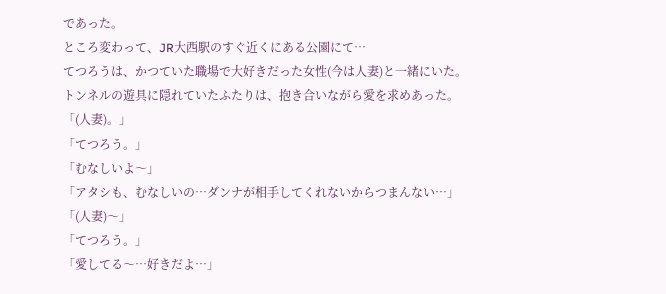であった。
ところ変わって、JR大西駅のすぐ近くにある公園にて…
てつろうは、かつていた職場で大好きだった女性(今は人妻)と一緒にいた。
トンネルの遊具に隠れていたふたりは、抱き合いながら愛を求めあった。
「(人妻)。」
「てつろう。」
「むなしいよ〜」
「アタシも、むなしいの…ダンナが相手してくれないからつまんない…」
「(人妻)〜」
「てつろう。」
「愛してる〜…好きだよ…」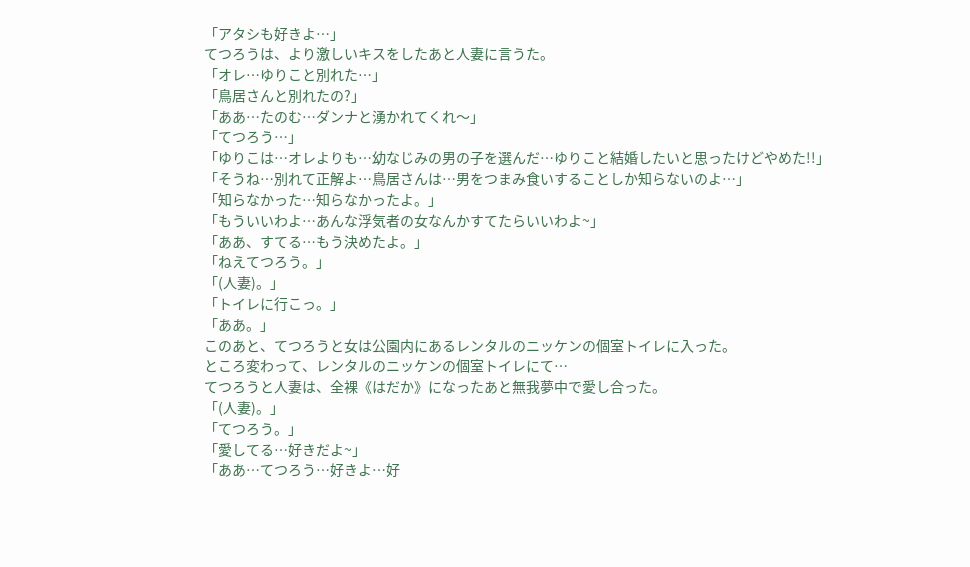「アタシも好きよ…」
てつろうは、より激しいキスをしたあと人妻に言うた。
「オレ…ゆりこと別れた…」
「鳥居さんと別れたの?」
「ああ…たのむ…ダンナと湧かれてくれ〜」
「てつろう…」
「ゆりこは…オレよりも…幼なじみの男の子を選んだ…ゆりこと結婚したいと思ったけどやめた!!」
「そうね…別れて正解よ…鳥居さんは…男をつまみ食いすることしか知らないのよ…」
「知らなかった…知らなかったよ。」
「もういいわよ…あんな浮気者の女なんかすてたらいいわよ~」
「ああ、すてる…もう決めたよ。」
「ねえてつろう。」
「(人妻)。」
「トイレに行こっ。」
「ああ。」
このあと、てつろうと女は公園内にあるレンタルのニッケンの個室トイレに入った。
ところ変わって、レンタルのニッケンの個室トイレにて…
てつろうと人妻は、全裸《はだか》になったあと無我夢中で愛し合った。
「(人妻)。」
「てつろう。」
「愛してる…好きだよ~」
「ああ…てつろう…好きよ…好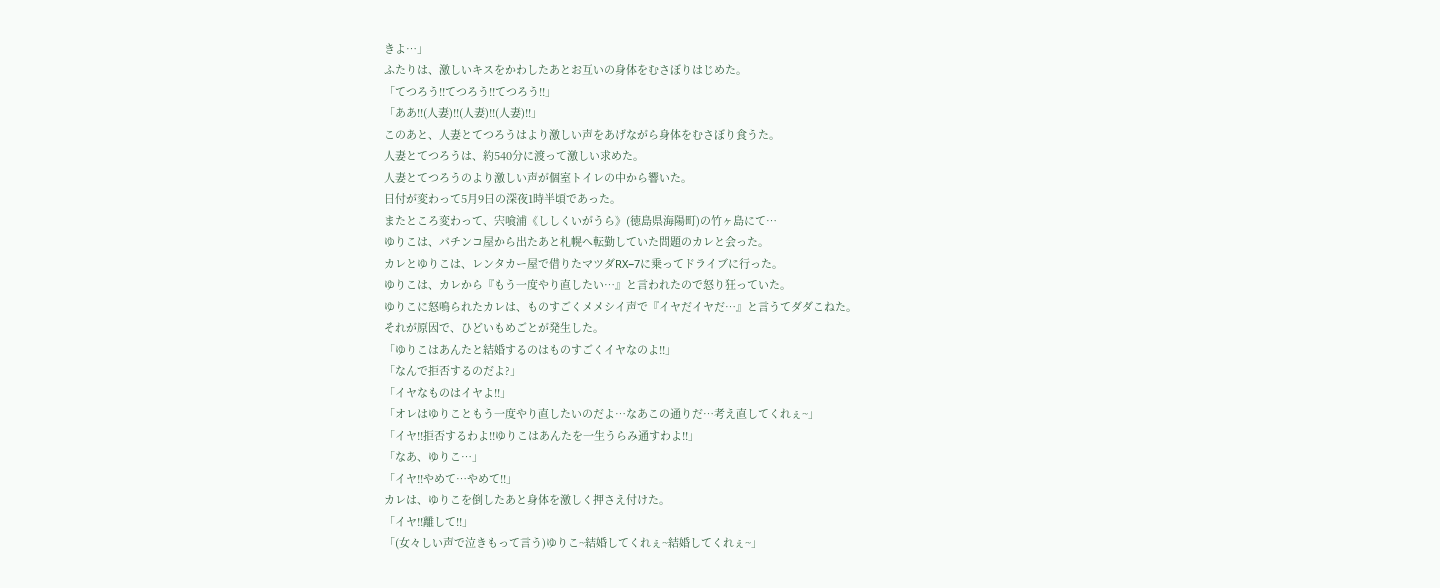きよ…」
ふたりは、激しいキスをかわしたあとお互いの身体をむさぼりはじめた。
「てつろう!!てつろう!!てつろう!!」
「ああ!!(人妻)!!(人妻)!!(人妻)!!」
このあと、人妻とてつろうはより激しい声をあげながら身体をむさぼり食うた。
人妻とてつろうは、約540分に渡って激しい求めた。
人妻とてつろうのより激しい声が個室トイレの中から響いた。
日付が変わって5月9日の深夜1時半頃であった。
またところ変わって、宍喰浦《ししくいがうら》(徳島県海陽町)の竹ヶ島にて…
ゆりこは、パチンコ屋から出たあと札幌へ転勤していた問題のカレと会った。
カレとゆりこは、レンタカー屋で借りたマツダRX−7に乗ってドライブに行った。
ゆりこは、カレから『もう一度やり直したい…』と言われたので怒り狂っていた。
ゆりこに怒鳴られたカレは、ものすごくメメシイ声で『イヤだイヤだ…』と言うてダダこねた。
それが原因で、ひどいもめごとが発生した。
「ゆりこはあんたと結婚するのはものすごくイヤなのよ!!」
「なんで拒否するのだよ?」
「イヤなものはイヤよ!!」
「オレはゆりこともう一度やり直したいのだよ…なあこの通りだ…考え直してくれぇ~」
「イヤ!!拒否するわよ!!ゆりこはあんたを一生うらみ通すわよ!!」
「なあ、ゆりこ…」
「イヤ!!やめて…やめて!!」
カレは、ゆりこを倒したあと身体を激しく押さえ付けた。
「イヤ!!離して!!」
「(女々しい声で泣きもって言う)ゆりこ~結婚してくれぇ~結婚してくれぇ~」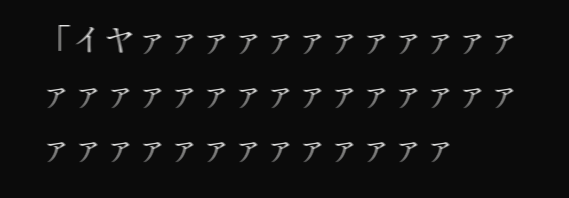「イヤァァァァァァァァァァァァァァァァァァァァァァァァァァァァァァァァァァァァァァァァ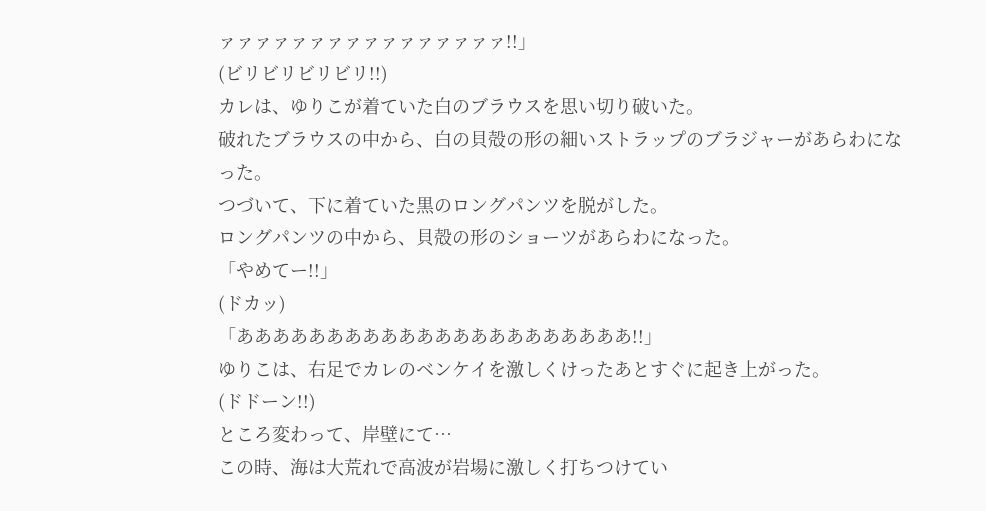ァァァァァァァァァァァァァァァァ!!」
(ビリビリビリビリ!!)
カレは、ゆりこが着ていた白のブラウスを思い切り破いた。
破れたブラウスの中から、白の貝殻の形の細いストラップのブラジャーがあらわになった。
つづいて、下に着ていた黒のロングパンツを脱がした。
ロングパンツの中から、貝殻の形のショーツがあらわになった。
「やめてー!!」
(ドカッ)
「ああああああああああああああああああああああ!!」
ゆりこは、右足でカレのベンケイを激しくけったあとすぐに起き上がった。
(ドドーン!!)
ところ変わって、岸壁にて…
この時、海は大荒れで高波が岩場に激しく打ちつけてい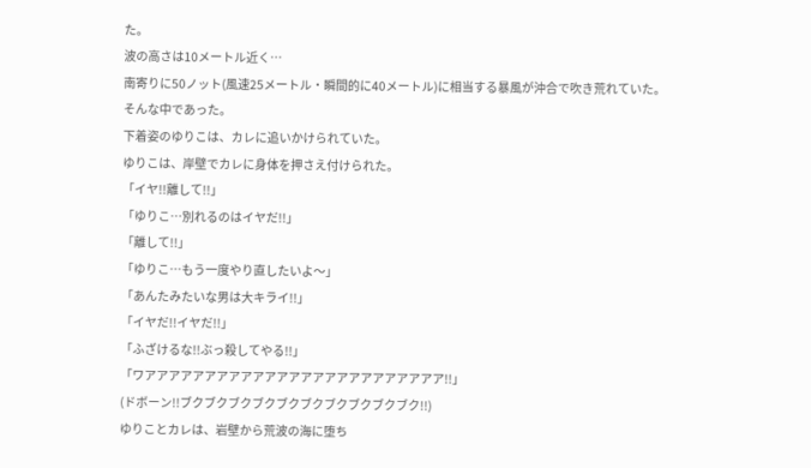た。
波の高さは10メートル近く…
南寄りに50ノット(風速25メートル・瞬間的に40メートル)に相当する暴風が沖合で吹き荒れていた。
そんな中であった。
下着姿のゆりこは、カレに追いかけられていた。
ゆりこは、岸壁でカレに身体を押さえ付けられた。
「イヤ!!離して!!」
「ゆりこ…別れるのはイヤだ!!」
「離して!!」
「ゆりこ…もう一度やり直したいよ〜」
「あんたみたいな男は大キライ!!」
「イヤだ!!イヤだ!!」
「ふざけるな!!ぶっ殺してやる!!」
「ワアアアアアアアアアアアアアアアアアアアアアアアアア!!」
(ドボーン!!ブクブクブクブクブクブクブクブクブクブク!!)
ゆりことカレは、岩壁から荒波の海に堕ち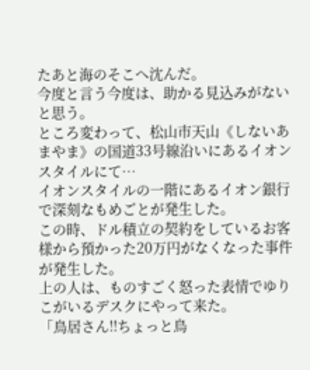たあと海のそこへ沈んだ。
今度と言う今度は、助かる見込みがないと思う。
ところ変わって、松山市天山《しないあまやま》の国道33号線沿いにあるイオンスタイルにて…
イオンスタイルの一階にあるイオン銀行で深刻なもめごとが発生した。
この時、ドル積立の契約をしているお客様から預かった20万円がなくなった事件が発生した。
上の人は、ものすごく怒った表情でゆりこがいるデスクにやって来た。
「鳥居さん!!ちょっと鳥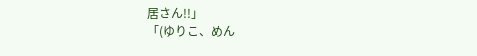居さん!!」
「(ゆりこ、めん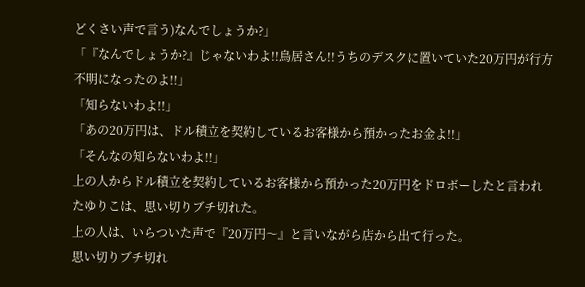どくさい声で言う)なんでしょうか?」
「『なんでしょうか?』じゃないわよ!!鳥居さん!!うちのデスクに置いていた20万円が行方不明になったのよ!!」
「知らないわよ!!」
「あの20万円は、ドル積立を契約しているお客様から預かったお金よ!!」
「そんなの知らないわよ!!」
上の人からドル積立を契約しているお客様から預かった20万円をドロボーしたと言われたゆりこは、思い切りブチ切れた。
上の人は、いらついた声で『20万円〜』と言いながら店から出て行った。
思い切りブチ切れ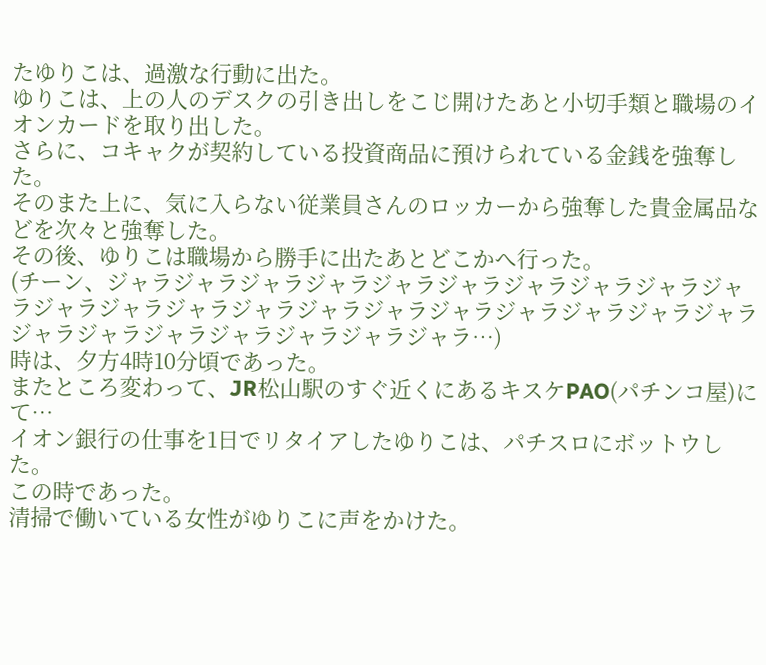たゆりこは、過激な行動に出た。
ゆりこは、上の人のデスクの引き出しをこじ開けたあと小切手類と職場のイオンカードを取り出した。
さらに、コキャクが契約している投資商品に預けられている金銭を強奪した。
そのまた上に、気に入らない従業員さんのロッカーから強奪した貴金属品などを次々と強奪した。
その後、ゆりこは職場から勝手に出たあとどこかへ行った。
(チーン、ジャラジャラジャラジャラジャラジャラジャラジャラジャラジャラジャラジャラジャラジャラジャラジャラジャラジャラジャラジャラジャラジャラジャラジャラジャラジャラジャラジャラ…)
時は、夕方4時10分頃であった。
またところ変わって、JR松山駅のすぐ近くにあるキスケPAO(パチンコ屋)にて…
イオン銀行の仕事を1日でリタイアしたゆりこは、パチスロにボットウした。
この時であった。
清掃で働いている女性がゆりこに声をかけた。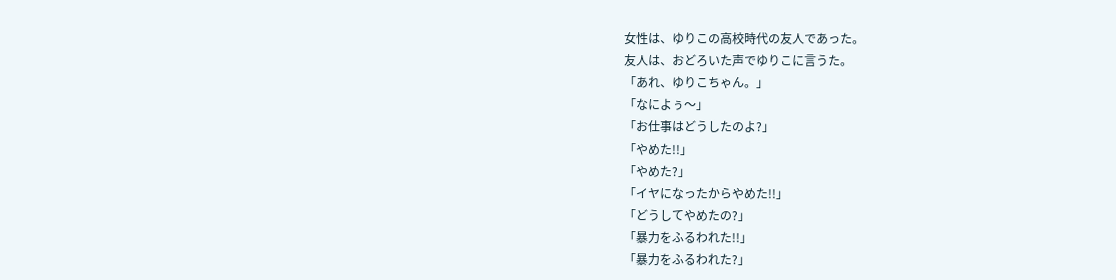女性は、ゆりこの高校時代の友人であった。
友人は、おどろいた声でゆりこに言うた。
「あれ、ゆりこちゃん。」
「なによぅ〜」
「お仕事はどうしたのよ?」
「やめた!!」
「やめた?」
「イヤになったからやめた!!」
「どうしてやめたの?」
「暴力をふるわれた!!」
「暴力をふるわれた?」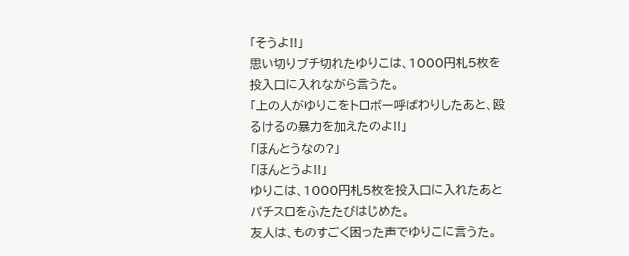「そうよ!!」
思い切りブチ切れたゆりこは、1000円札5枚を投入口に入れながら言うた。
「上の人がゆりこをトロボー呼ばわりしたあと、殴るけるの暴力を加えたのよ!!」
「ほんとうなの?」
「ほんとうよ!!」
ゆりこは、1000円札5枚を投入口に入れたあとパチスロをふたたびはじめた。
友人は、ものすごく困った声でゆりこに言うた。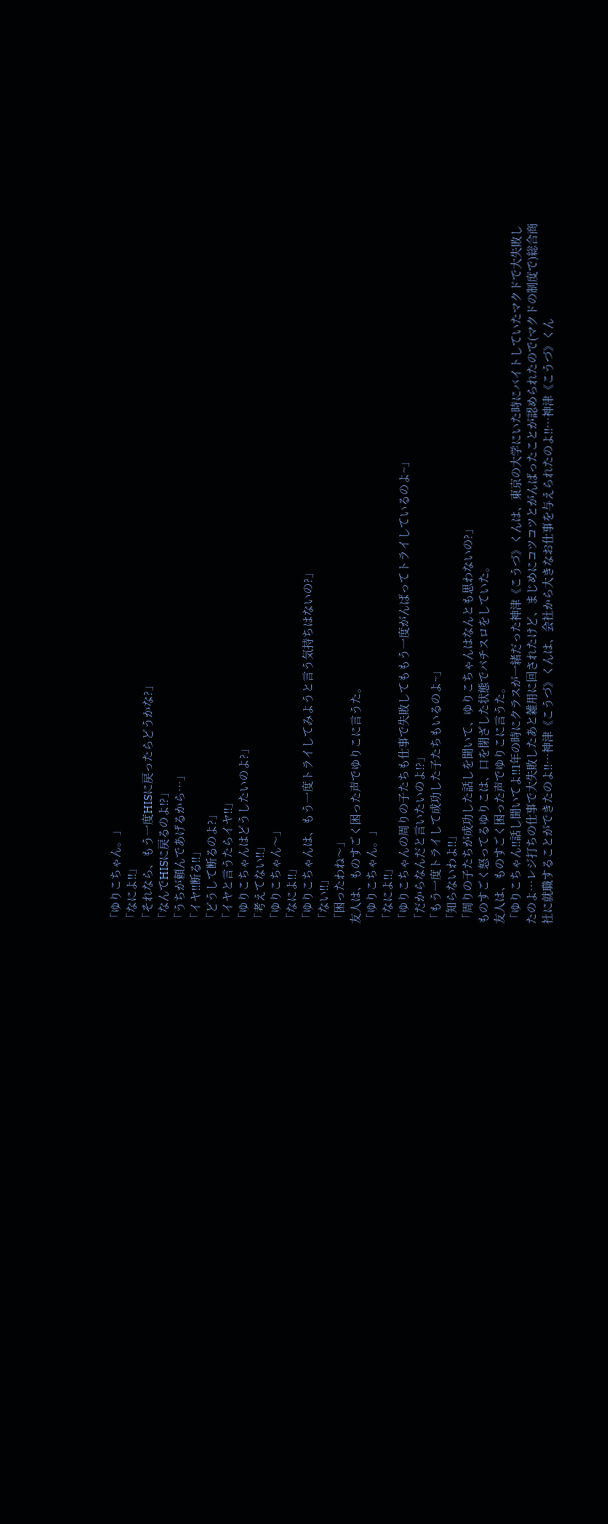「ゆりこちゃん。」
「なによ!!」
「それなら、もう一度HISに戻ったらどうかな?」
「なんでHISに戻るのよ!?」
「うちが頼んであげるから…」
「イヤ!!断る!!」
「どうして断るのよ?」
「イヤと言うたらイヤ!!」
「ゆりこちゃんはどうしたいのよ?」
「考えてない!!」
「ゆりこちゃん〜」
「なによ!!」
「ゆりこちゃんは、もう一度トライしてみようと言う気持ちはないの?」
「ない!!」
「困ったわね〜」
友人は、ものすごく困った声でゆりこに言うた。
「ゆりこちゃん。」
「なによ!!」
「ゆりこちゃんの周りの子たちも仕事で失敗してももう一度がんばってトライしているのよ~」
「だからなんだと言いたいのよ!?」
「もう一度トライして成功した子たちもいるのよ~」
「知らないわよ!!」
「周りの子たちが成功した話しを聞いて、ゆりこちゃんはなんとも思わないの?」
ものすごく怒ってるゆりこは、口を閉ざした状態でパチスロをしていた。
友人は、ものすごく困った声でゆりこに言うた。
「ゆりこちゃん!!話し聞いてよ!!1年の時にクラスが一緒だった神津《こうづ》くんは、東京の大学にいた時にバイトしていたマクドで大失敗したのよ…レジ打ちの仕事で大失敗したあと雑用に回されたけど、まじめにコツコツとがんばったことが認められたので(マクドの制度で)総合商社に就職することができたのよ!!…神津《こうづ》くんは、会社から大きなお仕事を与えられたのよ!!…神津《こうづ》くん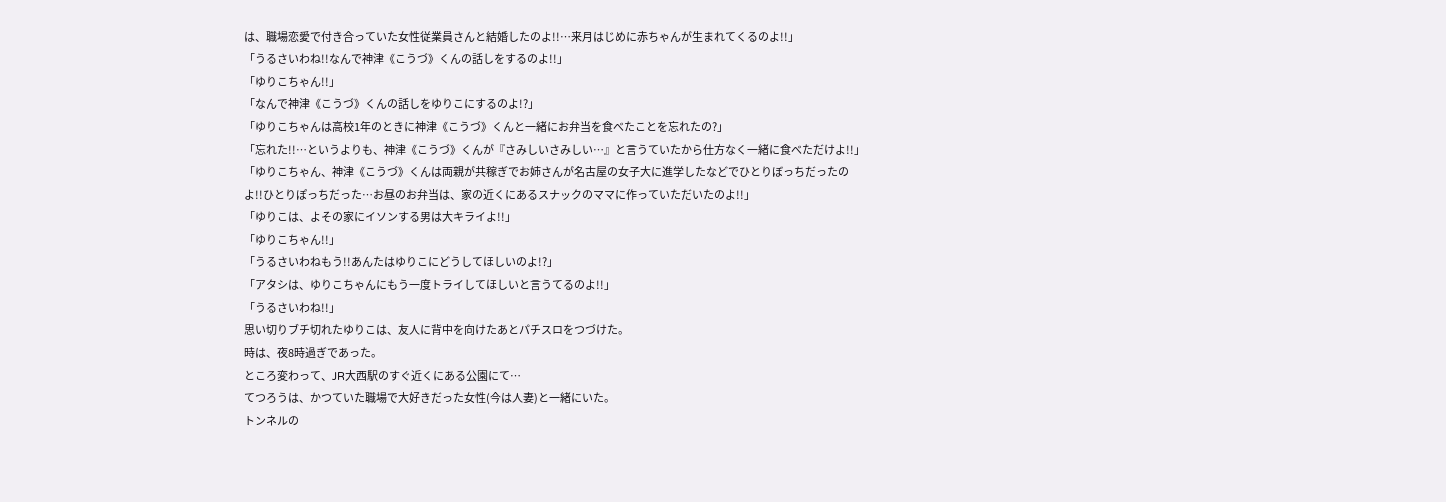は、職場恋愛で付き合っていた女性従業員さんと結婚したのよ!!…来月はじめに赤ちゃんが生まれてくるのよ!!」
「うるさいわね!!なんで神津《こうづ》くんの話しをするのよ!!」
「ゆりこちゃん!!」
「なんで神津《こうづ》くんの話しをゆりこにするのよ!?」
「ゆりこちゃんは高校1年のときに神津《こうづ》くんと一緒にお弁当を食べたことを忘れたの?」
「忘れた!!…というよりも、神津《こうづ》くんが『さみしいさみしい…』と言うていたから仕方なく一緒に食べただけよ!!」
「ゆりこちゃん、神津《こうづ》くんは両親が共稼ぎでお姉さんが名古屋の女子大に進学したなどでひとりぼっちだったのよ!!ひとりぽっちだった…お昼のお弁当は、家の近くにあるスナックのママに作っていただいたのよ!!」
「ゆりこは、よその家にイソンする男は大キライよ!!」
「ゆりこちゃん!!」
「うるさいわねもう!!あんたはゆりこにどうしてほしいのよ!?」
「アタシは、ゆりこちゃんにもう一度トライしてほしいと言うてるのよ!!」
「うるさいわね!!」
思い切りブチ切れたゆりこは、友人に背中を向けたあとパチスロをつづけた。
時は、夜8時過ぎであった。
ところ変わって、JR大西駅のすぐ近くにある公園にて…
てつろうは、かつていた職場で大好きだった女性(今は人妻)と一緒にいた。
トンネルの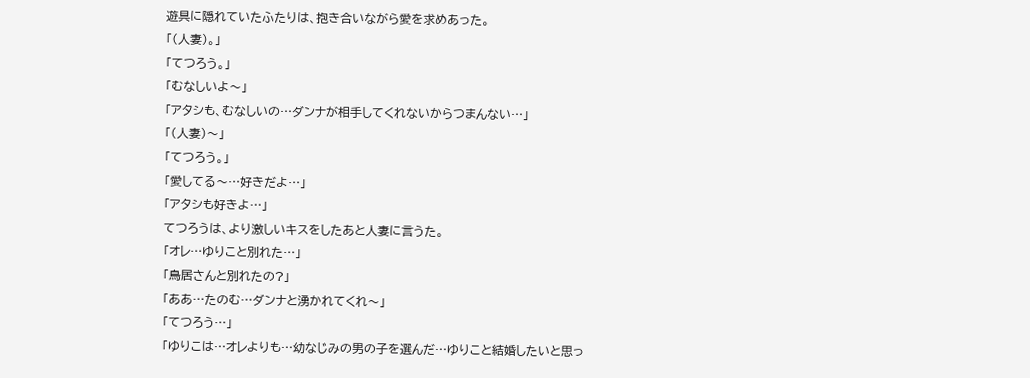遊具に隠れていたふたりは、抱き合いながら愛を求めあった。
「(人妻)。」
「てつろう。」
「むなしいよ〜」
「アタシも、むなしいの…ダンナが相手してくれないからつまんない…」
「(人妻)〜」
「てつろう。」
「愛してる〜…好きだよ…」
「アタシも好きよ…」
てつろうは、より激しいキスをしたあと人妻に言うた。
「オレ…ゆりこと別れた…」
「鳥居さんと別れたの?」
「ああ…たのむ…ダンナと湧かれてくれ〜」
「てつろう…」
「ゆりこは…オレよりも…幼なじみの男の子を選んだ…ゆりこと結婚したいと思っ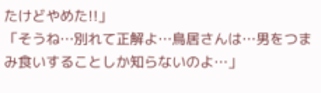たけどやめた!!」
「そうね…別れて正解よ…鳥居さんは…男をつまみ食いすることしか知らないのよ…」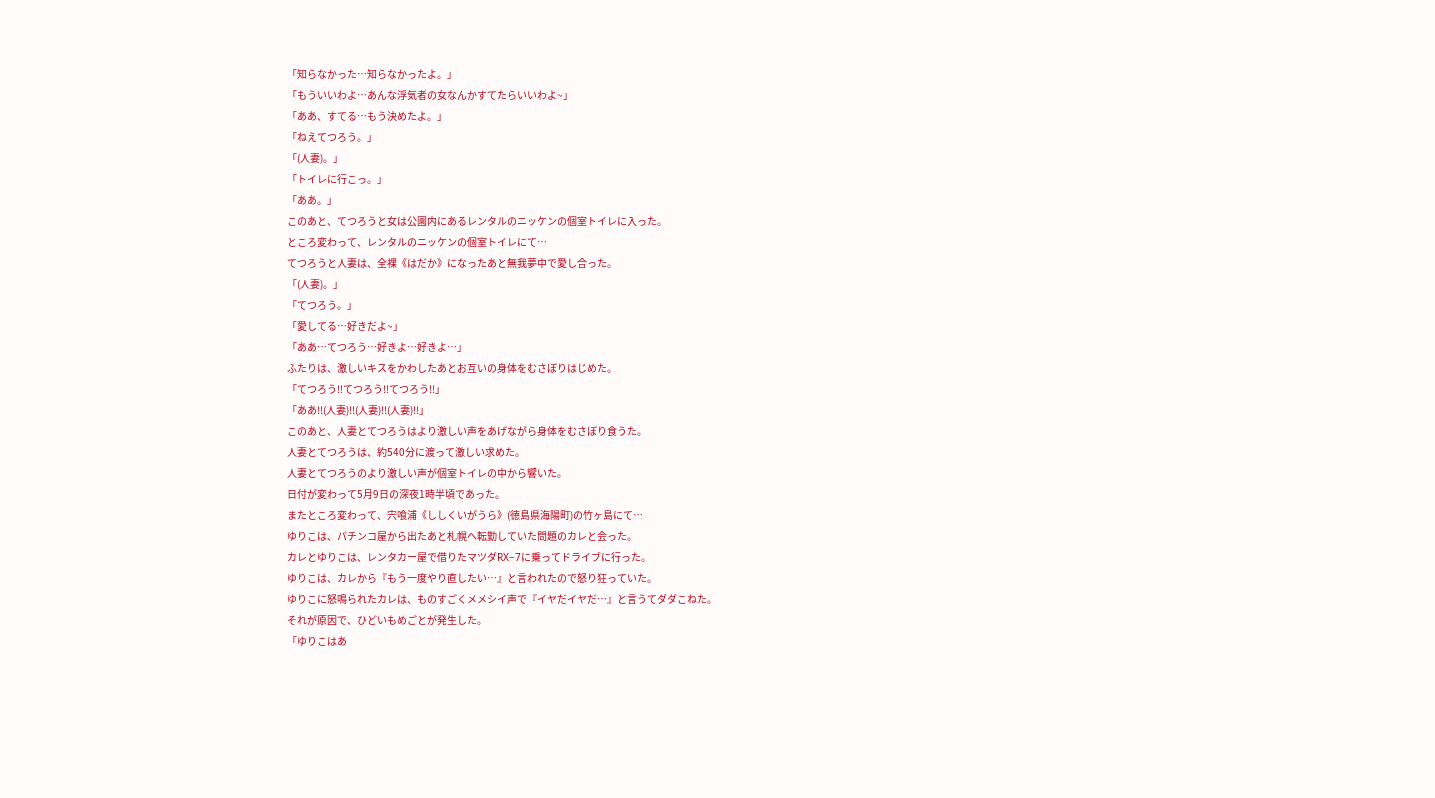「知らなかった…知らなかったよ。」
「もういいわよ…あんな浮気者の女なんかすてたらいいわよ~」
「ああ、すてる…もう決めたよ。」
「ねえてつろう。」
「(人妻)。」
「トイレに行こっ。」
「ああ。」
このあと、てつろうと女は公園内にあるレンタルのニッケンの個室トイレに入った。
ところ変わって、レンタルのニッケンの個室トイレにて…
てつろうと人妻は、全裸《はだか》になったあと無我夢中で愛し合った。
「(人妻)。」
「てつろう。」
「愛してる…好きだよ~」
「ああ…てつろう…好きよ…好きよ…」
ふたりは、激しいキスをかわしたあとお互いの身体をむさぼりはじめた。
「てつろう!!てつろう!!てつろう!!」
「ああ!!(人妻)!!(人妻)!!(人妻)!!」
このあと、人妻とてつろうはより激しい声をあげながら身体をむさぼり食うた。
人妻とてつろうは、約540分に渡って激しい求めた。
人妻とてつろうのより激しい声が個室トイレの中から響いた。
日付が変わって5月9日の深夜1時半頃であった。
またところ変わって、宍喰浦《ししくいがうら》(徳島県海陽町)の竹ヶ島にて…
ゆりこは、パチンコ屋から出たあと札幌へ転勤していた問題のカレと会った。
カレとゆりこは、レンタカー屋で借りたマツダRX−7に乗ってドライブに行った。
ゆりこは、カレから『もう一度やり直したい…』と言われたので怒り狂っていた。
ゆりこに怒鳴られたカレは、ものすごくメメシイ声で『イヤだイヤだ…』と言うてダダこねた。
それが原因で、ひどいもめごとが発生した。
「ゆりこはあ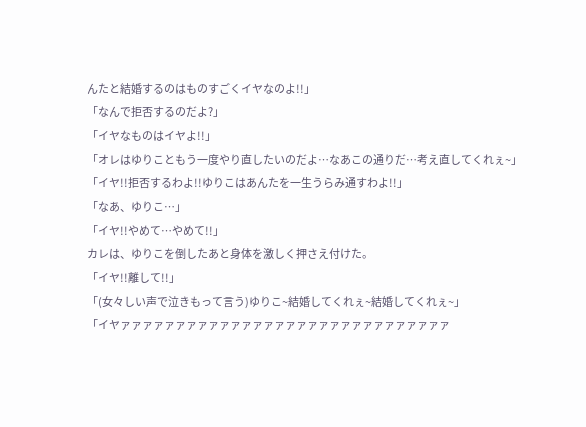んたと結婚するのはものすごくイヤなのよ!!」
「なんで拒否するのだよ?」
「イヤなものはイヤよ!!」
「オレはゆりこともう一度やり直したいのだよ…なあこの通りだ…考え直してくれぇ~」
「イヤ!!拒否するわよ!!ゆりこはあんたを一生うらみ通すわよ!!」
「なあ、ゆりこ…」
「イヤ!!やめて…やめて!!」
カレは、ゆりこを倒したあと身体を激しく押さえ付けた。
「イヤ!!離して!!」
「(女々しい声で泣きもって言う)ゆりこ~結婚してくれぇ~結婚してくれぇ~」
「イヤァァァァァァァァァァァァァァァァァァァァァァァァァァァァァァ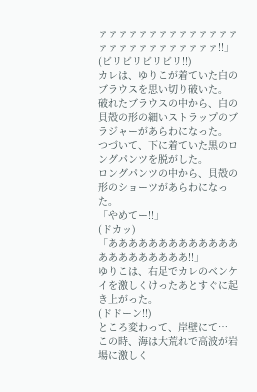ァァァァァァァァァァァァァァァァァァァァァァァァァァ!!」
(ビリビリビリビリ!!)
カレは、ゆりこが着ていた白のブラウスを思い切り破いた。
破れたブラウスの中から、白の貝殻の形の細いストラップのブラジャーがあらわになった。
つづいて、下に着ていた黒のロングパンツを脱がした。
ロングパンツの中から、貝殻の形のショーツがあらわになった。
「やめてー!!」
(ドカッ)
「ああああああああああああああああああああああ!!」
ゆりこは、右足でカレのベンケイを激しくけったあとすぐに起き上がった。
(ドドーン!!)
ところ変わって、岸壁にて…
この時、海は大荒れで高波が岩場に激しく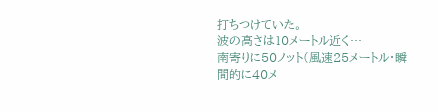打ちつけていた。
波の高さは10メートル近く…
南寄りに50ノット(風速25メートル・瞬間的に40メ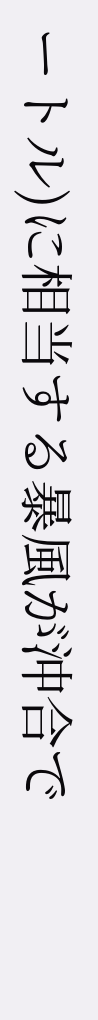ートル)に相当する暴風が沖合で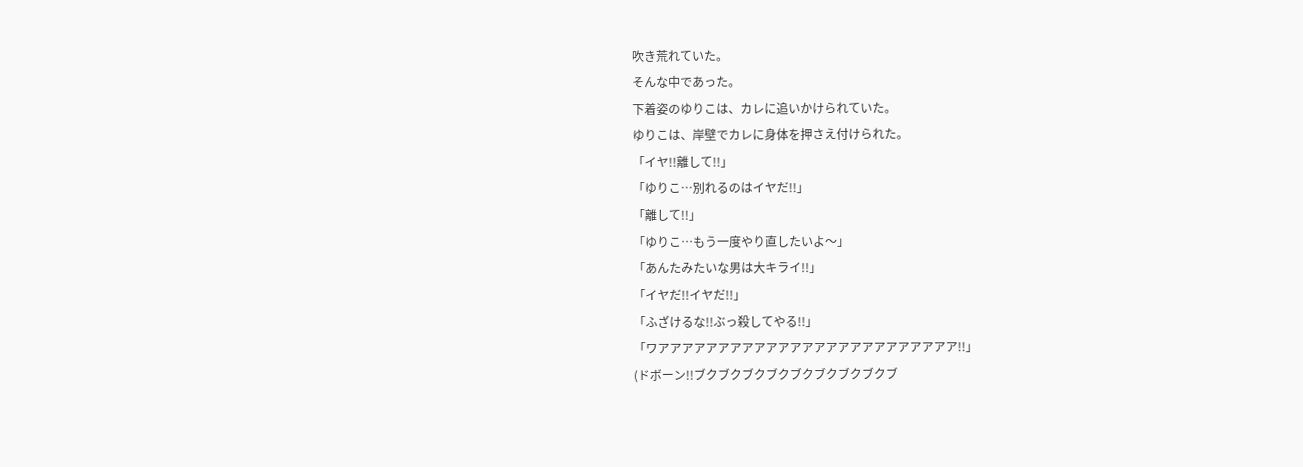吹き荒れていた。
そんな中であった。
下着姿のゆりこは、カレに追いかけられていた。
ゆりこは、岸壁でカレに身体を押さえ付けられた。
「イヤ!!離して!!」
「ゆりこ…別れるのはイヤだ!!」
「離して!!」
「ゆりこ…もう一度やり直したいよ〜」
「あんたみたいな男は大キライ!!」
「イヤだ!!イヤだ!!」
「ふざけるな!!ぶっ殺してやる!!」
「ワアアアアアアアアアアアアアアアアアアアアアアアアア!!」
(ドボーン!!ブクブクブクブクブクブクブクブクブ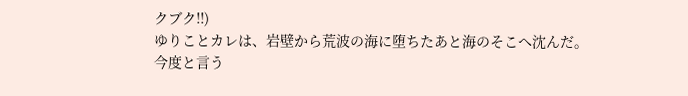クブク!!)
ゆりことカレは、岩壁から荒波の海に堕ちたあと海のそこへ沈んだ。
今度と言う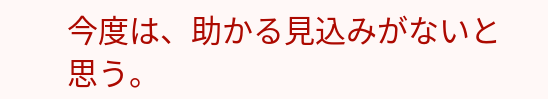今度は、助かる見込みがないと思う。